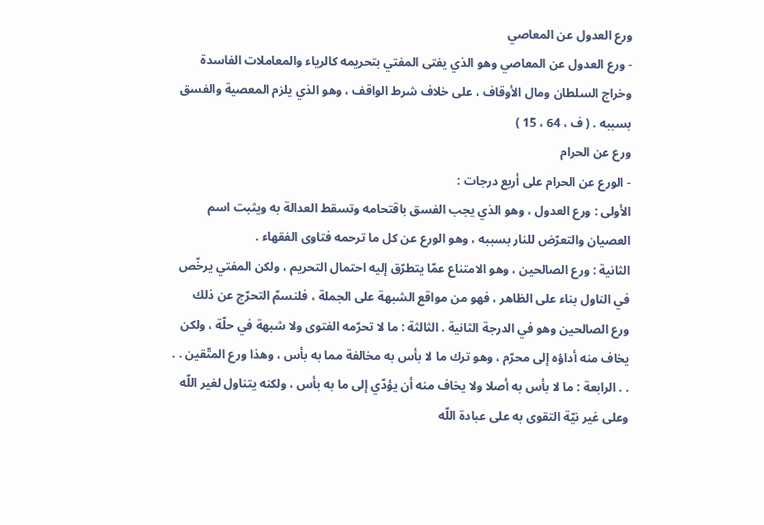ورع العدول عن المعاصي
- ورع العدول عن المعاصي وهو الذي يفتى المفتي بتحريمه كالرياء والمعاملات الفاسدة وخراج السلطان ومال الأوقاف ، على خلاف شرط الواقف ، وهو الذي يلزم المعصية والفسق بسببه . ( ف ، 64 ، 15 )
ورع عن الحرام
- الورع عن الحرام على أربع درجات :
الأولى : ورع العدول ، وهو الذي يجب الفسق باقتحامه وتسقط العدالة به ويثبت اسم العصيان والتعرّض للنار بسببه ، وهو الورع عن كل ما ترحمه فتاوى الفقهاء .
الثانية : ورع الصالحين ، وهو الامتناع عمّا يتطرّق إليه احتمال التحريم ، ولكن المفتي يرخّص في الناول بناء على الظاهر ، فهو من مواقع الشبهة على الجملة ، فلنسمّ التحرّج عن ذلك ورع الصالحين وهو في الدرجة الثانية . الثالثة : ما لا تحرّمه الفتوى ولا شبهة في حلّة ، ولكن يخاف منه أداؤه إلى محرّم ، وهو ترك ما لا بأس به مخالفة مما به بأس ، وهذا ورع المتّقين . . . . الرابعة : ما لا بأس به أصلا ولا يخاف منه أن يؤدّي إلى ما به بأس ، ولكنه يتناول لغير اللّه وعلى غير نيّة التقوى به على عبادة اللّه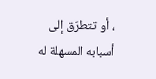، أو تتطرّق إلى أسبابه المسهلة له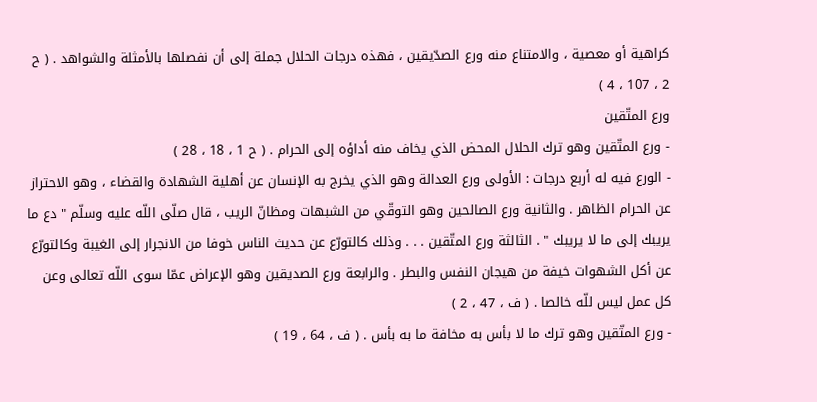كراهية أو معصية ، والامتناع منه ورع الصدّيقين ، فهذه درجات الحلال جملة إلى أن نفصلها بالأمثلة والشواهد . ( ح 2 ، 107 ، 4 )
ورع المتّقين
- ورع المتّقين وهو ترك الحلال المحض الذي يخاف منه أداؤه إلى الحرام . ( ح 1 ، 18 ، 28 )
- الورع فيه له أربع درجات : الأولى ورع العدالة وهو الذي يخرج به الإنسان عن أهلية الشهادة والقضاء ، وهو الاحتراز عن الحرام الظاهر . والثانية ورع الصالحين وهو التوقّي من الشبهات ومظانّ الريب ، قال صلّى اللّه عليه وسلّم " دع ما يريبك إلى ما لا يريبك " . الثالثة ورع المتّقين . . . وذلك كالتورّع عن حديث الناس خوفا من الانجرار إلى الغيبة وكالتورّع عن أكل الشهوات خيفة من هيجان النفس والبطر . والرابعة ورع الصديقين وهو الإعراض عمّا سوى اللّه تعالى وعن كل عمل ليس للّه خالصا . ( ف ، 47 ، 2 )
- ورع المتّقين وهو ترك ما لا بأس به مخافة ما به بأس . ( ف ، 64 ، 19 )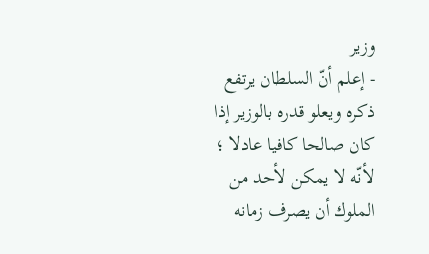وزير
- إعلم أنّ السلطان يرتفع ذكره ويعلو قدره بالوزير إذا كان صالحا كافيا عادلا ؛ لأنّه لا يمكن لأحد من الملوك أن يصرف زمانه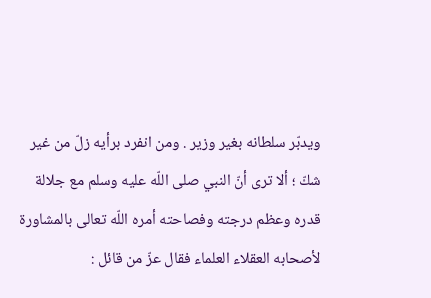ويدبّر سلطانه بغير وزير . ومن انفرد برأيه زلّ من غير شكّ ؛ ألا ترى أنّ النبي صلى اللّه عليه وسلم مع جلالة قدره وعظم درجته وفصاحته أمره اللّه تعالى بالمشاورة لأصحابه العقلاء العلماء فقال عزّ من قائل :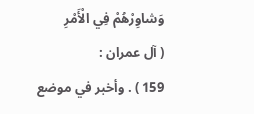وَشاوِرْهُمْ فِي الْأَمْرِ
( آل عمران :
159 ) . وأخبر في موضع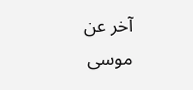آخر عن موسى